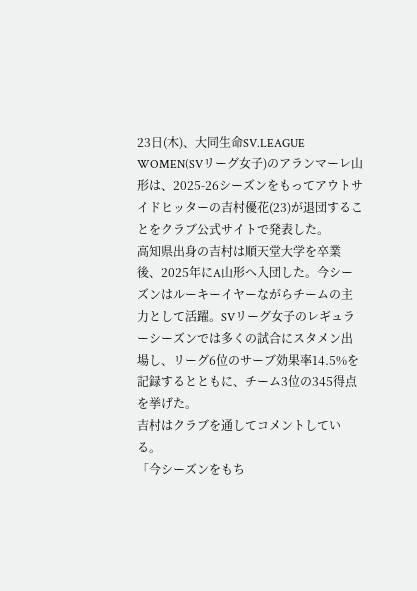23日(木)、大同生命SV.LEAGUE WOMEN(SVリーグ女子)のアランマーレ山形は、2025-26シーズンをもってアウトサイドヒッターの吉村優花(23)が退団することをクラブ公式サイトで発表した。
高知県出身の吉村は順天堂大学を卒業後、2025年にA山形へ入団した。今シーズンはルーキーイヤーながらチームの主力として活躍。SVリーグ女子のレギュラーシーズンでは多くの試合にスタメン出場し、リーグ6位のサーブ効果率14.5%を記録するとともに、チーム3位の345得点を挙げた。
吉村はクラブを通してコメントしている。
「今シーズンをもち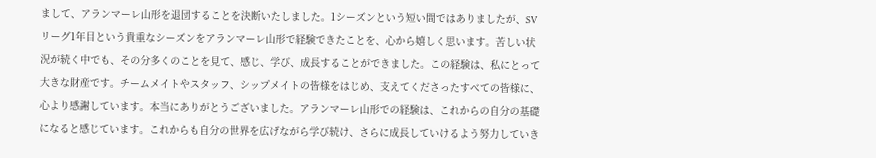まして、アランマーレ山形を退団することを決断いたしました。1シーズンという短い間ではありましたが、SVリーグ1年目という貴重なシーズンをアランマーレ山形で経験できたことを、心から嬉しく思います。苦しい状況が続く中でも、その分多くのことを見て、感じ、学び、成長することができました。この経験は、私にとって大きな財産です。チームメイトやスタッフ、シップメイトの皆様をはじめ、支えてくださったすべての皆様に、心より感謝しています。本当にありがとうございました。アランマーレ山形での経験は、これからの自分の基礎になると感じています。これからも自分の世界を広げながら学び続け、さらに成長していけるよう努力していき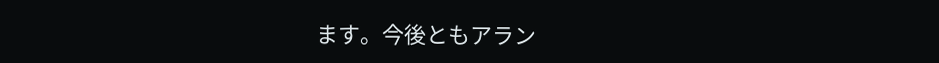ます。今後ともアラン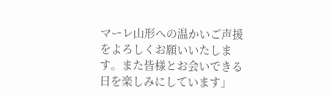マーレ山形への温かいご声援をよろしくお願いいたします。また皆様とお会いできる日を楽しみにしています」